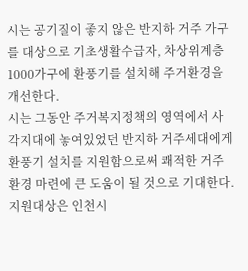시는 공기질이 좋지 않은 반지하 거주 가구를 대상으로 기초생활수급자, 차상위계층 1000가구에 환풍기를 설치해 주거환경을 개선한다.
시는 그동안 주거복지정책의 영역에서 사각지대에 놓여있었던 반지하 거주세대에게 환풍기 설치를 지원함으로써 쾌적한 거주환경 마련에 큰 도움이 될 것으로 기대한다.
지원대상은 인천시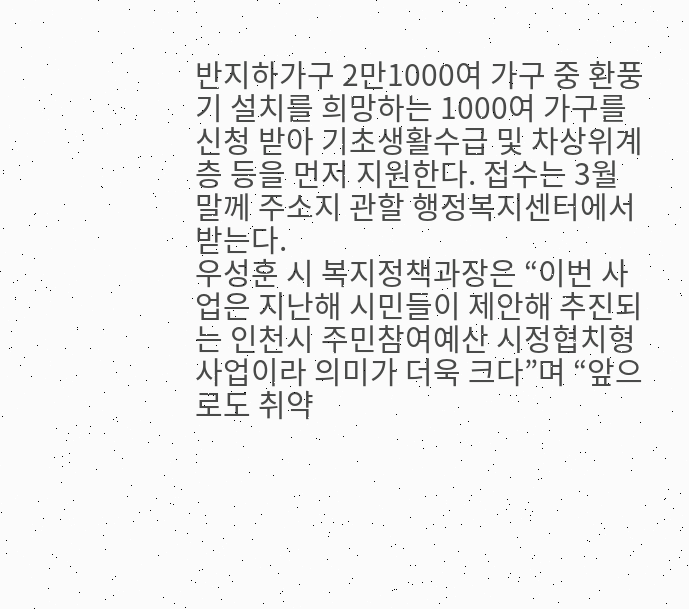반지하가구 2만1000여 가구 중 환풍기 설치를 희망하는 1000여 가구를 신청 받아 기초생활수급 및 차상위계층 등을 먼저 지원한다. 접수는 3월말께 주소지 관할 행정복지센터에서 받는다.
우성훈 시 복지정책과장은 “이번 사업은 지난해 시민들이 제안해 추진되는 인천시 주민참여예산 시정협치형 사업이라 의미가 더욱 크다”며 “앞으로도 취약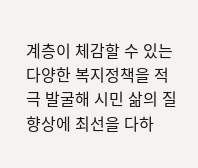계층이 체감할 수 있는 다양한 복지정책을 적극 발굴해 시민 삶의 질 향상에 최선을 다하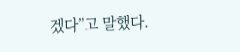겠다”고 말했다.